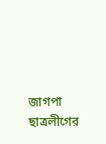জাগপা ছাত্রলীগের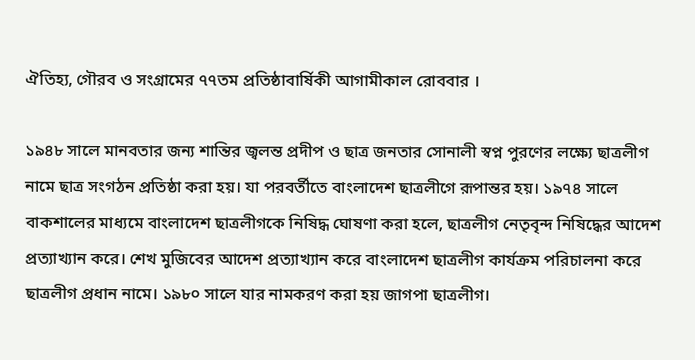ঐতিহ্য, গৌরব ও সংগ্রামের ৭৭তম প্রতিষ্ঠাবার্ষিকী আগামীকাল রোববার ।

১৯৪৮ সালে মানবতার জন্য শান্তির জ্বলন্ত প্রদীপ ও ছাত্র জনতার সোনালী স্বপ্ন পুরণের লক্ষ্যে ছাত্রলীগ নামে ছাত্র সংগঠন প্রতিষ্ঠা করা হয়। যা পরবর্তীতে বাংলাদেশ ছাত্রলীগে রূপান্তর হয়। ১৯৭৪ সালে বাকশালের মাধ্যমে বাংলাদেশ ছাত্রলীগকে নিষিদ্ধ ঘোষণা করা হলে, ছাত্রলীগ নেতৃবৃন্দ নিষিদ্ধের আদেশ প্রত্যাখ্যান করে। শেখ মুজিবের আদেশ প্রত্যাখ্যান করে বাংলাদেশ ছাত্রলীগ কার্যক্রম পরিচালনা করে ছাত্রলীগ প্রধান নামে। ১৯৮০ সালে যার নামকরণ করা হয় জাগপা ছাত্রলীগ।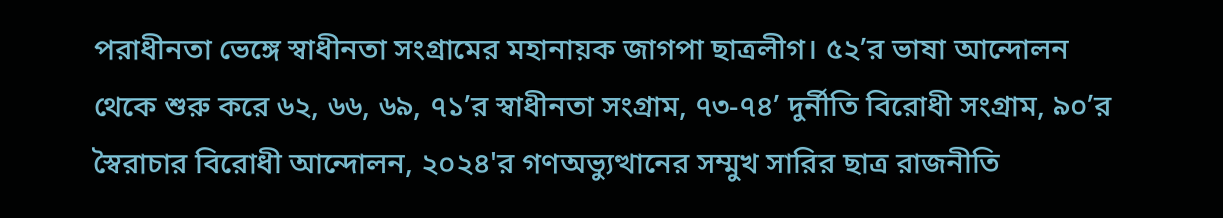পরাধীনতা ভেঙ্গে স্বাধীনতা সংগ্রামের মহানায়ক জাগপা ছাত্রলীগ। ৫২’র ভাষা আন্দোলন থেকে শুরু করে ৬২, ৬৬, ৬৯, ৭১’র স্বাধীনতা সংগ্রাম, ৭৩-৭৪’ দুর্নীতি বিরোধী সংগ্রাম, ৯০’র স্বৈরাচার বিরোধী আন্দোলন, ২০২৪'র গণঅভ্যুত্থানের সম্মুখ সারির ছাত্র রাজনীতি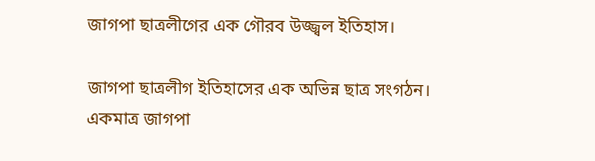জাগপা ছাত্রলীগের এক গৌরব উজ্জ্বল ইতিহাস।

জাগপা ছাত্রলীগ ইতিহাসের এক অভিন্ন ছাত্র সংগঠন। একমাত্র জাগপা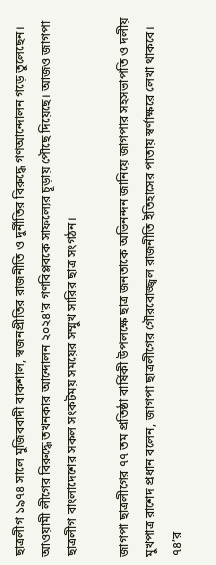ছাত্রলীগ ১৯৭৪ সালে মুজিববাদী বাকশাল, স্বজনপ্রীতির রাজনীতি ও দুর্নীতির বিরুদ্ধে গণআন্দোলন গড়ে তুলেছেন। আওয়ামী লীগের বিরুদ্ধে তখনকার আন্দোলন ২০২৪'র গণবিপ্লবকে সাফল্যের চূড়ায় পৌছে দিয়েছে। আজও জাগপা ছাত্রলীগ বাংলাদেশের সকল সংকটময় সময়ের সম্মুখ সারির ছাত্র সংগঠন।

জাগপা ছাত্রলীগের ৭৭ তম প্রতিষ্ঠা বার্ষিকী উপলক্ষে ছাত্র জনতাকে অভিনন্দন জানিয়ে জাগপার সহসভাপতি ও দলীয় মুখপাত্র রাশেদ প্রধান বলেন, জাগপা ছাত্রলীগের গৌরবোজ্জ্বল রাজনীতি ইতিহাসের পাতায় স্বর্ণাক্ষরে লেখা থাকবে। ৭৪’র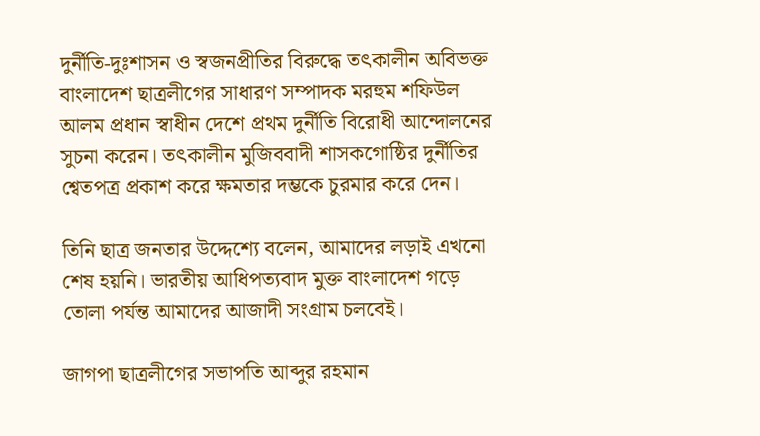দুর্নীতি-দুঃশাসন ও স্বজনপ্রীতির বিরুদ্ধে তৎকালীন অবিভক্ত বাংলাদেশ ছাত্রলীগের সাধারণ সম্পাদক মরহুম শফিউল আলম প্রধান স্বাধীন দেশে প্রথম দুর্নীতি বিরোধী আন্দোলনের সুচনা করেন। তৎকালীন মুজিববাদী শাসকগোষ্ঠির দুর্নীতির শ্বেতপত্র প্রকাশ করে ক্ষমতার দম্ভকে চুরমার করে দেন।

তিনি ছাত্র জনতার উদ্দেশ্যে বলেন, আমাদের লড়াই এখনো শেষ হয়নি। ভারতীয় আধিপত্যবাদ মুক্ত বাংলাদেশ গড়ে তোলা পর্যন্ত আমাদের আজাদী সংগ্রাম চলবেই।

জাগপা ছাত্রলীগের সভাপতি আব্দুর রহমান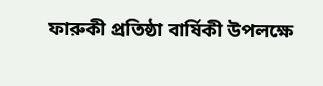ফারুকী প্রতিষ্ঠা বার্ষিকী উপলক্ষে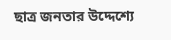ছাত্র জনতার উদ্দেশ্যে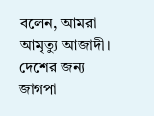বলেন, আমরা আমৃত্যু আজাদী। দেশের জন্য জাগপা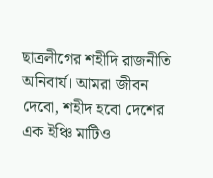ছাত্রলীগের শহীদি রাজনীতি অনিবার্য। আমরা জীবন দেবো, শহীদ হবো দেশের এক ইঞ্চি মাটিও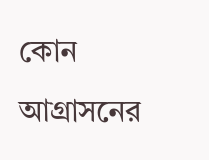কোন আগ্রাসনের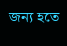জন্য হতে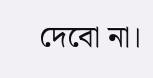দেবো না।